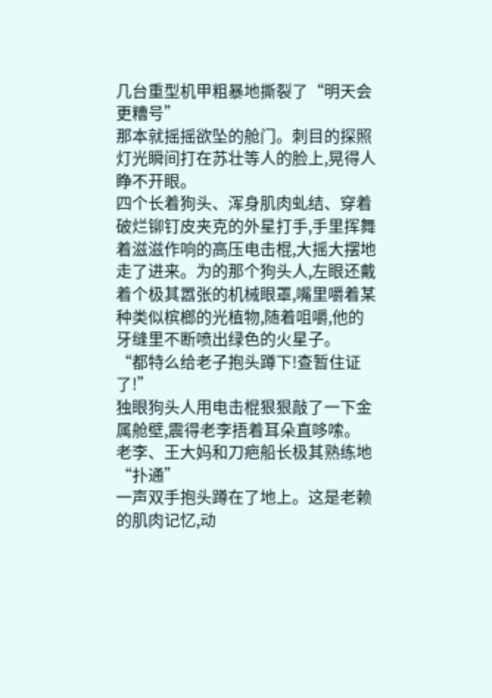几台重型机甲粗暴地撕裂了“明天会更糟号”
那本就摇摇欲坠的舱门。刺目的探照灯光瞬间打在苏壮等人的脸上,晃得人睁不开眼。
四个长着狗头、浑身肌肉虬结、穿着破烂铆钉皮夹克的外星打手,手里挥舞着滋滋作响的高压电击棍,大摇大摆地走了进来。为的那个狗头人,左眼还戴着个极其嚣张的机械眼罩,嘴里嚼着某种类似槟榔的光植物,随着咀嚼,他的牙缝里不断喷出绿色的火星子。
“都特么给老子抱头蹲下!查暂住证了!”
独眼狗头人用电击棍狠狠敲了一下金属舱壁,震得老李捂着耳朵直哆嗦。
老李、王大妈和刀疤船长极其熟练地“扑通”
一声双手抱头蹲在了地上。这是老赖的肌肉记忆,动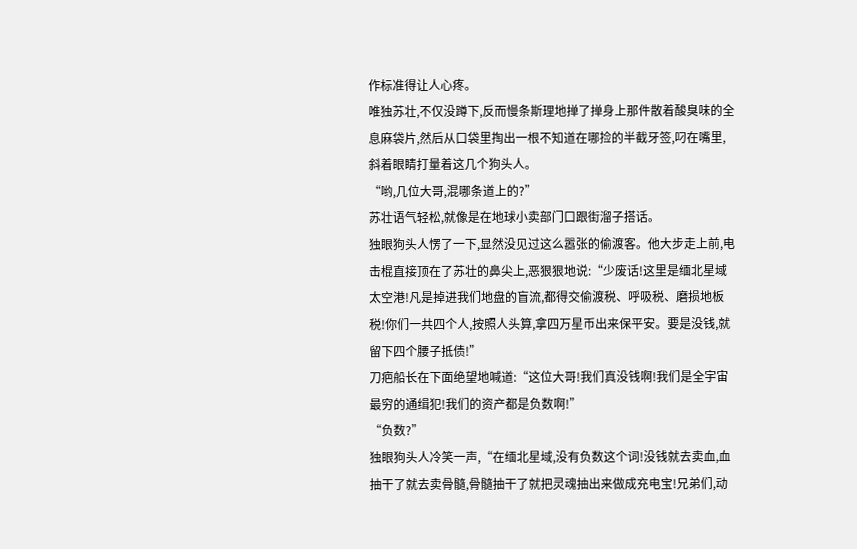作标准得让人心疼。
唯独苏壮,不仅没蹲下,反而慢条斯理地掸了掸身上那件散着酸臭味的全息麻袋片,然后从口袋里掏出一根不知道在哪捡的半截牙签,叼在嘴里,斜着眼睛打量着这几个狗头人。
“哟,几位大哥,混哪条道上的?”
苏壮语气轻松,就像是在地球小卖部门口跟街溜子搭话。
独眼狗头人愣了一下,显然没见过这么嚣张的偷渡客。他大步走上前,电击棍直接顶在了苏壮的鼻尖上,恶狠狠地说:“少废话!这里是缅北星域太空港!凡是掉进我们地盘的盲流,都得交偷渡税、呼吸税、磨损地板税!你们一共四个人,按照人头算,拿四万星币出来保平安。要是没钱,就留下四个腰子抵债!”
刀疤船长在下面绝望地喊道:“这位大哥!我们真没钱啊!我们是全宇宙最穷的通缉犯!我们的资产都是负数啊!”
“负数?”
独眼狗头人冷笑一声,“在缅北星域,没有负数这个词!没钱就去卖血,血抽干了就去卖骨髓,骨髓抽干了就把灵魂抽出来做成充电宝!兄弟们,动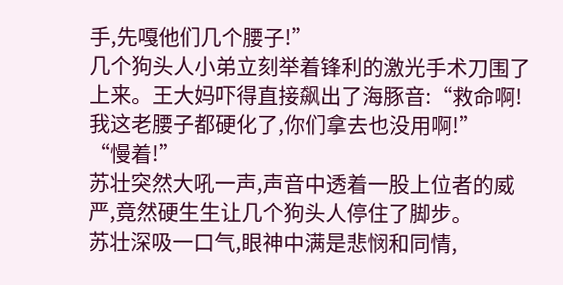手,先嘎他们几个腰子!”
几个狗头人小弟立刻举着锋利的激光手术刀围了上来。王大妈吓得直接飙出了海豚音:“救命啊!我这老腰子都硬化了,你们拿去也没用啊!”
“慢着!”
苏壮突然大吼一声,声音中透着一股上位者的威严,竟然硬生生让几个狗头人停住了脚步。
苏壮深吸一口气,眼神中满是悲悯和同情,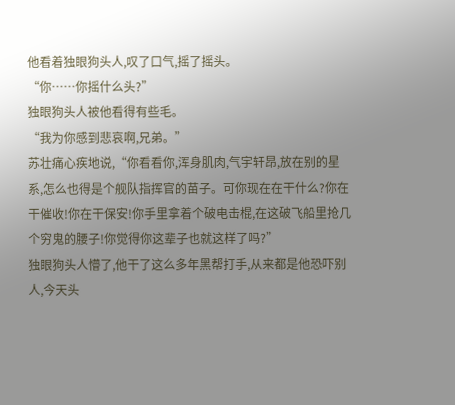他看着独眼狗头人,叹了口气,摇了摇头。
“你……你摇什么头?”
独眼狗头人被他看得有些毛。
“我为你感到悲哀啊,兄弟。”
苏壮痛心疾地说,“你看看你,浑身肌肉,气宇轩昂,放在别的星系,怎么也得是个舰队指挥官的苗子。可你现在在干什么?你在干催收!你在干保安!你手里拿着个破电击棍,在这破飞船里抢几个穷鬼的腰子!你觉得你这辈子也就这样了吗?”
独眼狗头人懵了,他干了这么多年黑帮打手,从来都是他恐吓别人,今天头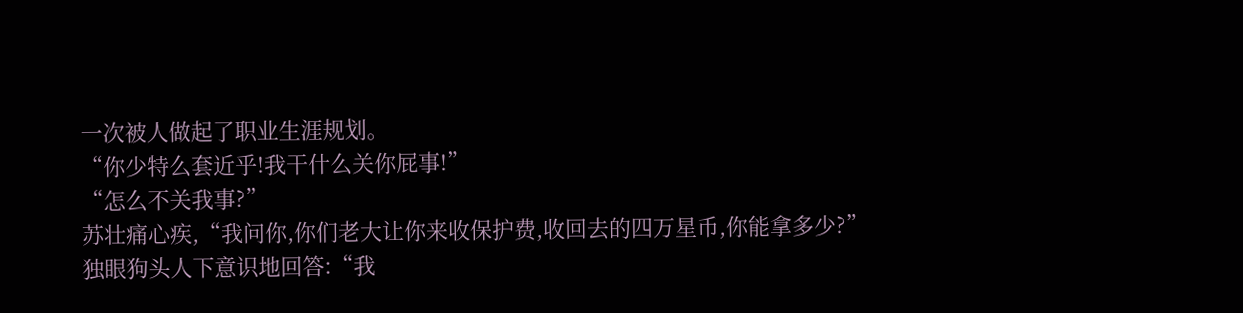一次被人做起了职业生涯规划。
“你少特么套近乎!我干什么关你屁事!”
“怎么不关我事?”
苏壮痛心疾,“我问你,你们老大让你来收保护费,收回去的四万星币,你能拿多少?”
独眼狗头人下意识地回答:“我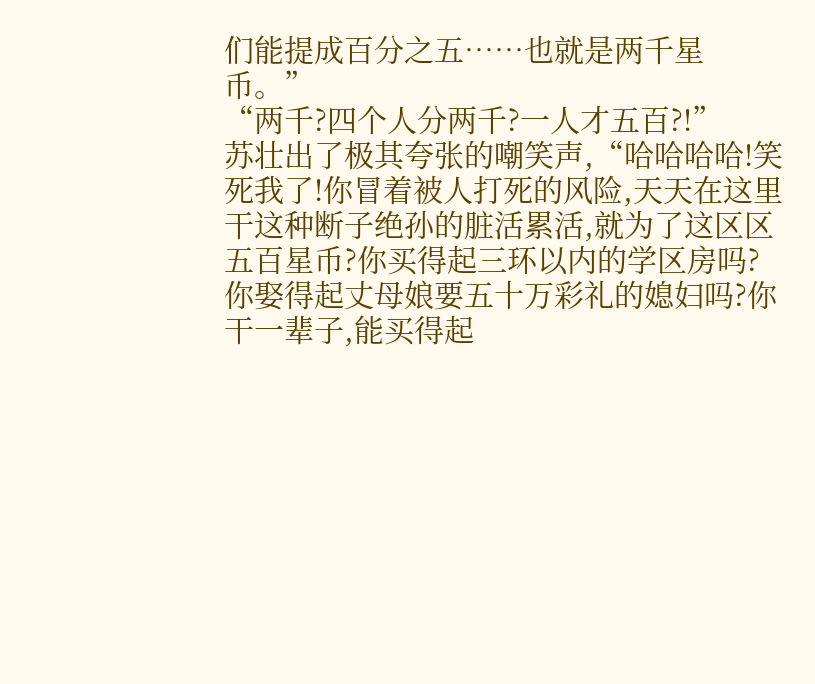们能提成百分之五……也就是两千星币。”
“两千?四个人分两千?一人才五百?!”
苏壮出了极其夸张的嘲笑声,“哈哈哈哈!笑死我了!你冒着被人打死的风险,天天在这里干这种断子绝孙的脏活累活,就为了这区区五百星币?你买得起三环以内的学区房吗?你娶得起丈母娘要五十万彩礼的媳妇吗?你干一辈子,能买得起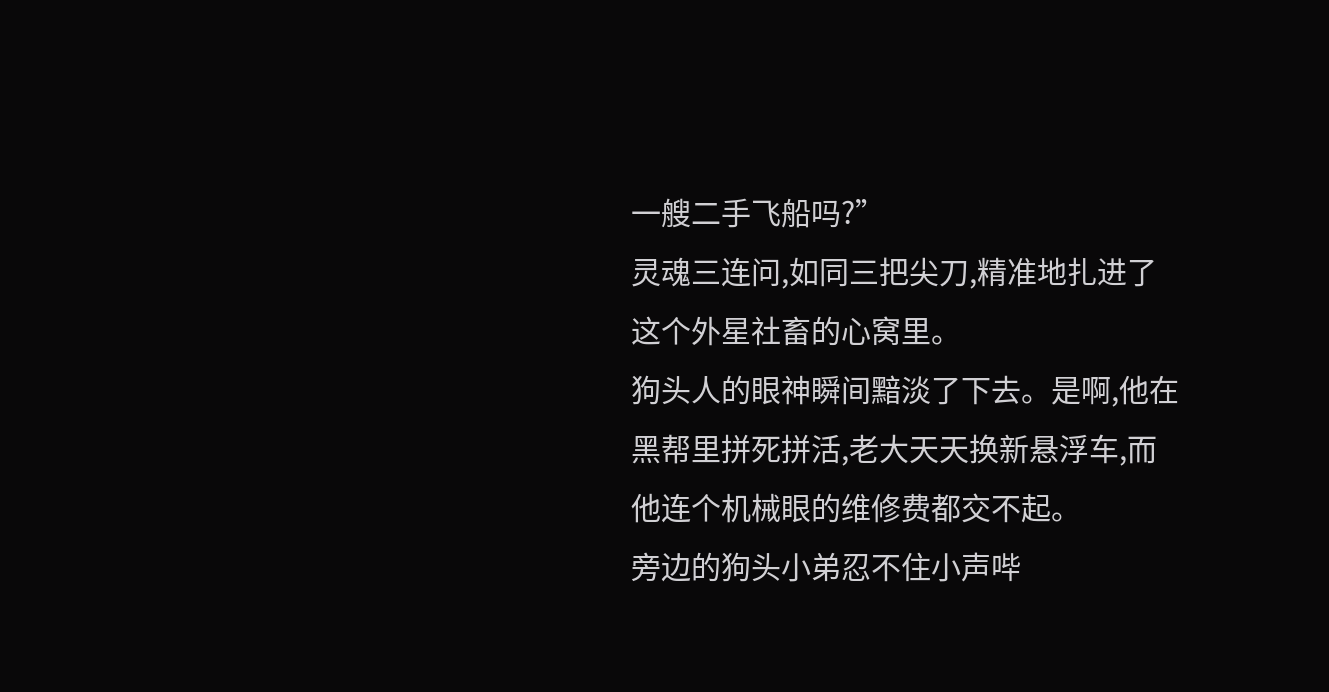一艘二手飞船吗?”
灵魂三连问,如同三把尖刀,精准地扎进了这个外星社畜的心窝里。
狗头人的眼神瞬间黯淡了下去。是啊,他在黑帮里拼死拼活,老大天天换新悬浮车,而他连个机械眼的维修费都交不起。
旁边的狗头小弟忍不住小声哔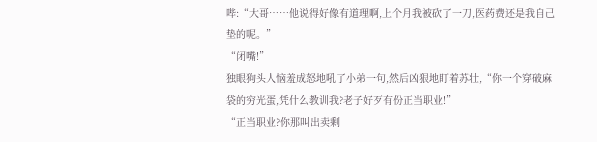哔:“大哥……他说得好像有道理啊,上个月我被砍了一刀,医药费还是我自己垫的呢。”
“闭嘴!”
独眼狗头人恼羞成怒地吼了小弟一句,然后凶狠地盯着苏壮,“你一个穿破麻袋的穷光蛋,凭什么教训我?老子好歹有份正当职业!”
“正当职业?你那叫出卖剩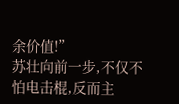余价值!”
苏壮向前一步,不仅不怕电击棍,反而主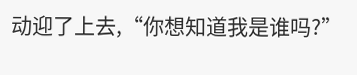动迎了上去,“你想知道我是谁吗?”